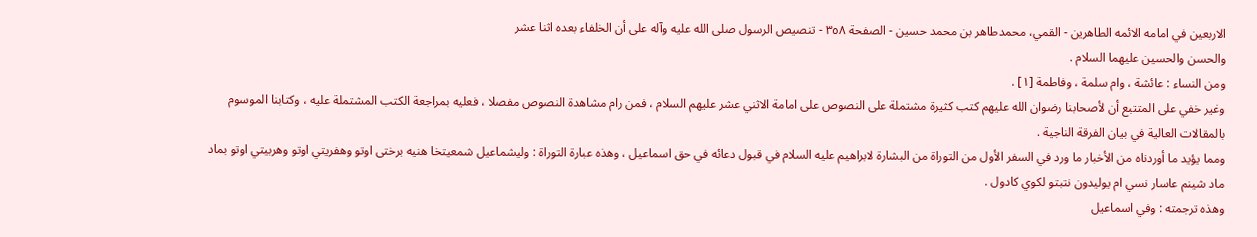الاربعين في امامه الائمه الطاهرين - القمي، محمدطاهر بن محمد حسین - الصفحة ٣٥٨ - تنصيص الرسول صلى الله عليه وآله على أن الخلفاء بعده اثنا عشر
والحسن والحسين عليهما السلام .
ومن النساء : عائشة ، وام سلمة ، وفاطمة [١] .
وغير خفي على المتتبع أن لأصحابنا رضوان الله عليهم كتب كثيرة مشتملة على النصوص على امامة الاثني عشر عليهم السلام ، فمن رام مشاهدة النصوص مفصلا ، فعليه بمراجعة الكتب المشتملة عليه ، وكتابنا الموسوم بالمقالات العالية في بيان الفرقة الناجية .
ومما يؤيد ما أوردناه من الأخبار ما ورد في السفر الأول من التوراة من البشارة لابراهيم عليه السلام في قبول دعائه في حق اسماعيل ، وهذه عبارة التوراة : وليشماعيل شمعيتخا هنيه برختى اوتو وهفريتي اوتو وهربيتي اوتو بماد ماد شينم عاسار نسي ام يوليدون نتبتو لكوي كادول .
وهذه ترجمته : وفي اسماعيل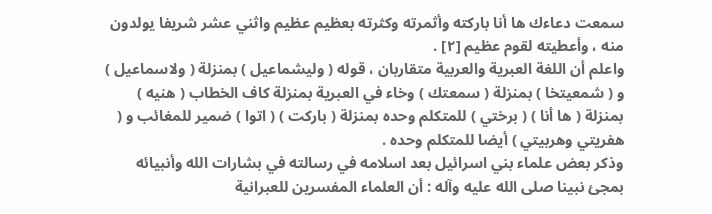سمعت دعاءك ها أنا باركته وأثمرته وكثرته بعظيم عظيم واثني عشر شريفا يولدون منه ، وأعطيته لقوم عظيم [٢] .
واعلم أن اللغة العبرية والعربية متقاربان ، قوله ( وليشماعيل ) بمنزلة ( ولاسماعيل ) و ( شمعيتخا ) بمنزلة ( سمعتك ) وخاء في العبرية بمنزلة كاف الخطاب ( هنيه ) بمنزلة ( ها أنا ) ( برختي ) للمتكلم وحده بمنزلة ( باركت ) ( اتوا ) ضمير للمغائب و ( هفريتي وهربيتي ) أيضا للمتكلم وحده .
وذكر بعض علماء بني اسرائيل بعد اسلامه في رسالته في بشارات الله وأنبيائه بمجئ نبينا صلى الله عليه وآله : أن العلماء المفسرين للعبرانية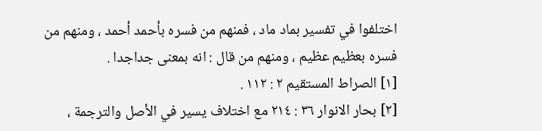اختلفوا في تفسير بماد ماد ، فمنهم من فسره بأحمد أحمد ، ومنهم من فسره بعظيم عظيم ، ومنهم من قال : انه بمعنى جداجدا .
[١] الصراط المستقيم ٢ : ١١٢ .
[٢] بحار الانوار ٣٦ : ٢١٤ مع اختلاف يسير في الأصل والترجمة ،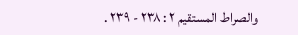والصراط المستقيم ٢ : ٢٣٨ - ٢٣٩ .